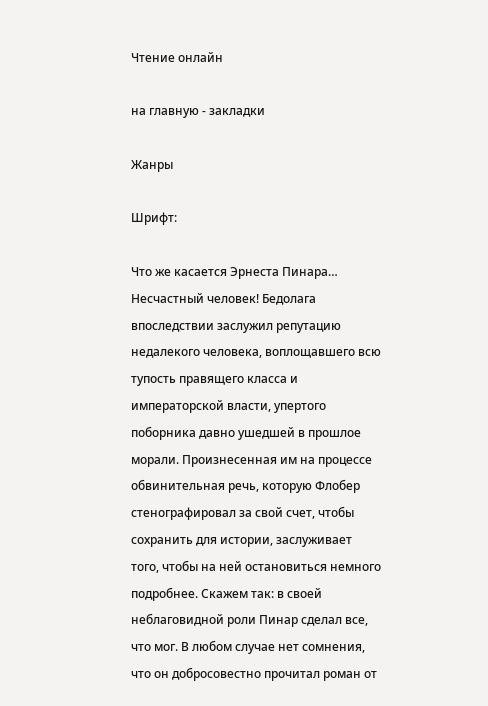Чтение онлайн

на главную - закладки

Жанры

Шрифт:

Что же касается Эрнеста Пинара… Несчастный человек! Бедолага впоследствии заслужил репутацию недалекого человека, воплощавшего всю тупость правящего класса и императорской власти, упертого поборника давно ушедшей в прошлое морали. Произнесенная им на процессе обвинительная речь, которую Флобер стенографировал за свой счет, чтобы сохранить для истории, заслуживает того, чтобы на ней остановиться немного подробнее. Скажем так: в своей неблаговидной роли Пинар сделал все, что мог. В любом случае нет сомнения, что он добросовестно прочитал роман от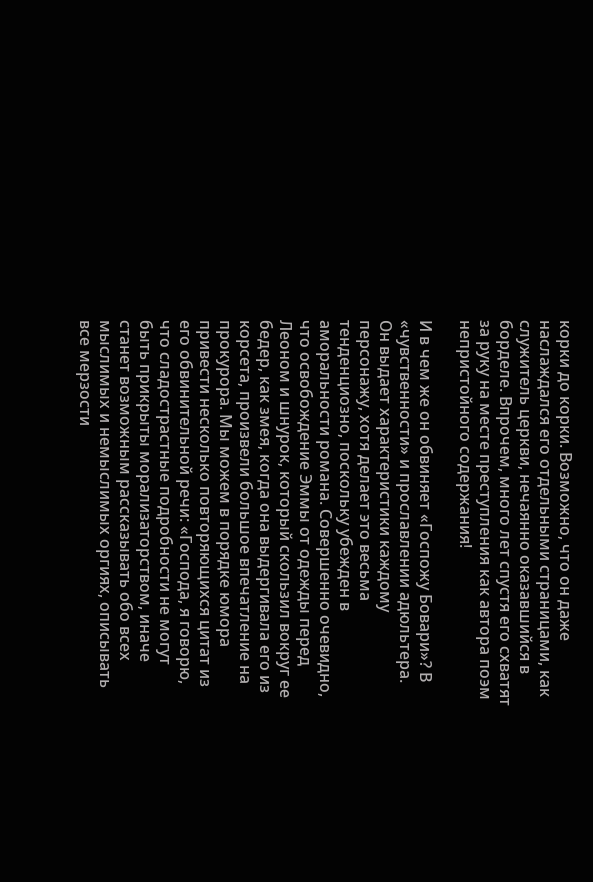корки до корки. Возможно, что он даже наслаждался его отдельными страницами, как служитель церкви, нечаянно оказавшийся в борделе. Впрочем, много лет спустя его схватят за руку на месте преступления как автора поэм непристойного содержания!

И в чем же он обвиняет «Госпожу Бовари»? В «чувственности» и прославлении адюльтера. Он выдает характеристики каждому персонажу, хотя делает это весьма тенденциозно, поскольку убежден в аморальности романа. Совершенно очевидно, что освобождение Эммы от одежды перед Леоном и шнурок, который скользил вокруг ее бедер, как змея, когда она выдергивала его из корсета, произвели большое впечатление на прокурора. Мы можем в порядке юмора привести несколько повторяющихся цитат из его обвинительной речи: «Господа, я говорю, что сладострастные подробности не могут быть прикрыты морализаторством, иначе станет возможным рассказывать обо всех мыслимых и немыслимых оргиях, описывать все мерзости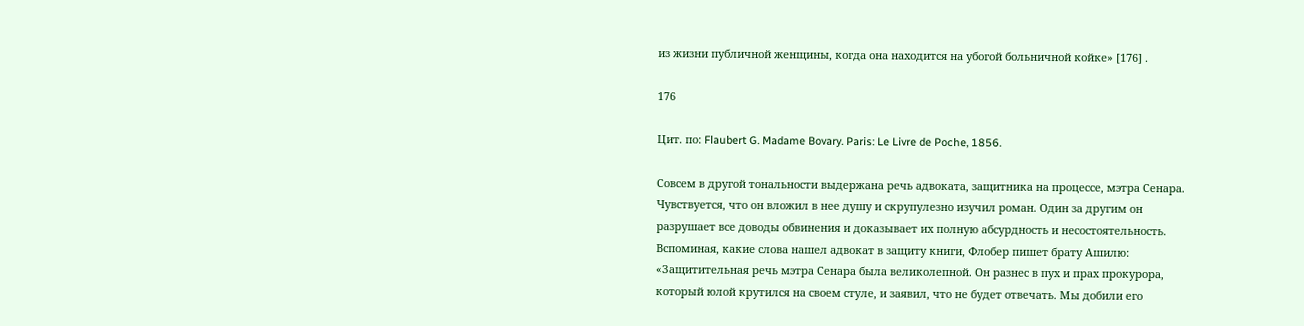из жизни публичной женщины, когда она находится на убогой больничной койке» [176] .

176

Цит. по: Flaubert G. Madame Bovary. Paris: Le Livre de Poche, 1856.

Совсем в другой тональности выдержана речь адвоката, защитника на процессе, мэтра Сенара. Чувствуется, что он вложил в нее душу и скрупулезно изучил роман. Один за другим он разрушает все доводы обвинения и доказывает их полную абсурдность и несостоятельность. Вспоминая, какие слова нашел адвокат в защиту книги, Флобер пишет брату Ашилю: «Защитительная речь мэтра Сенара была великолепной. Он разнес в пух и прах прокурора, который юлой крутился на своем стуле, и заявил, что не будет отвечать. Мы добили его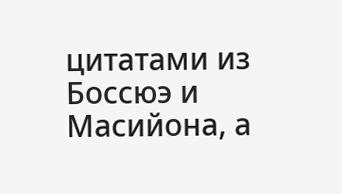цитатами из Боссюэ и Масийона, а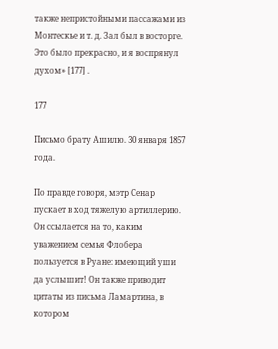также непристойными пассажами из Монтескье и т. д. Зал был в восторге. Это было прекрасно, и я воспрянул духом» [177] .

177

Письмо брату Ашилю. 30 января 1857 года.

По правде говоря, мэтр Сенар пускает в ход тяжелую артиллерию. Он ссылается на то, каким уважением семья Флобера пользуется в Руане: имеющий уши да услышит! Он также приводит цитаты из письма Ламартина, в котором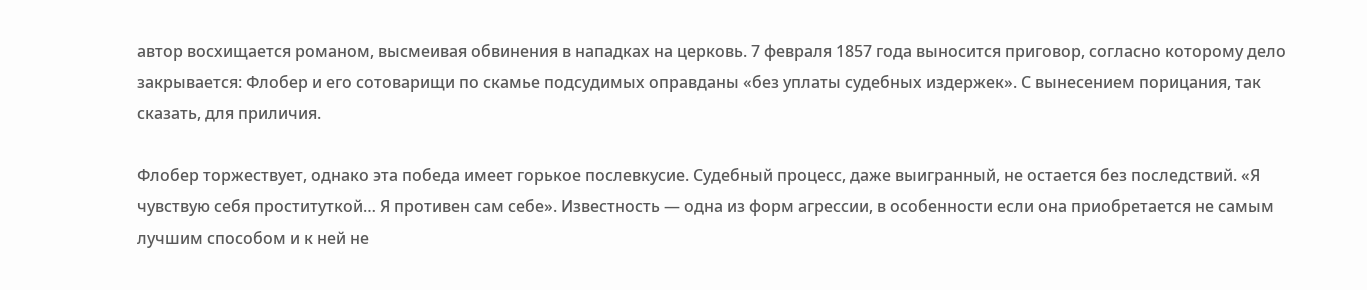автор восхищается романом, высмеивая обвинения в нападках на церковь. 7 февраля 1857 года выносится приговор, согласно которому дело закрывается: Флобер и его сотоварищи по скамье подсудимых оправданы «без уплаты судебных издержек». С вынесением порицания, так сказать, для приличия.

Флобер торжествует, однако эта победа имеет горькое послевкусие. Судебный процесс, даже выигранный, не остается без последствий. «Я чувствую себя проституткой… Я противен сам себе». Известность — одна из форм агрессии, в особенности если она приобретается не самым лучшим способом и к ней не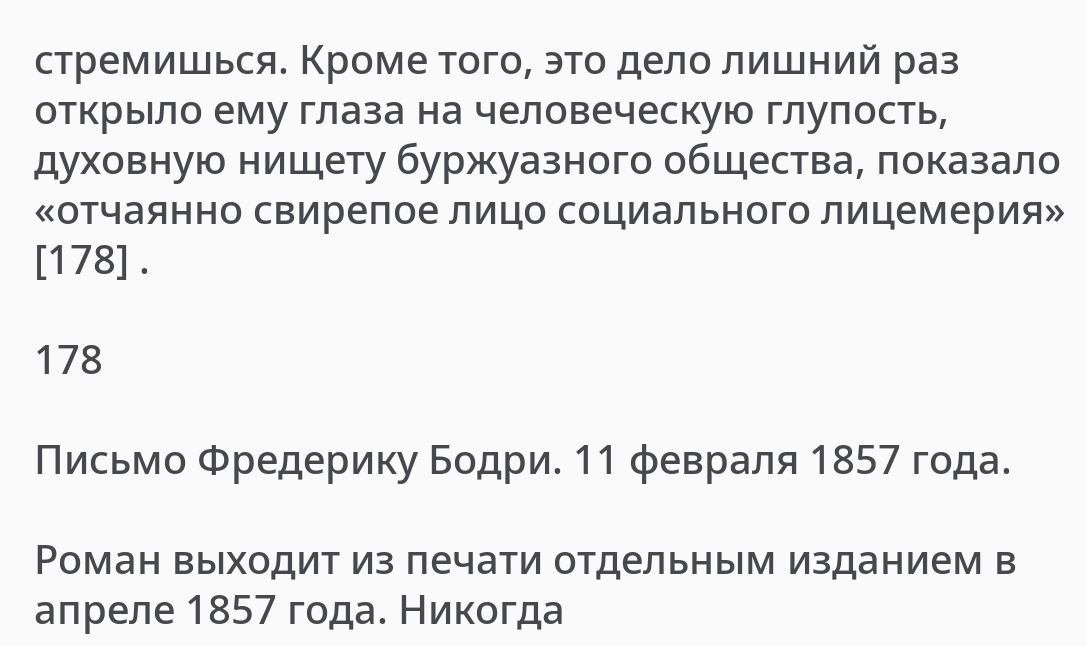стремишься. Кроме того, это дело лишний раз открыло ему глаза на человеческую глупость, духовную нищету буржуазного общества, показало «отчаянно свирепое лицо социального лицемерия» [178] .

178

Письмо Фредерику Бодри. 11 февраля 1857 года.

Роман выходит из печати отдельным изданием в апреле 1857 года. Никогда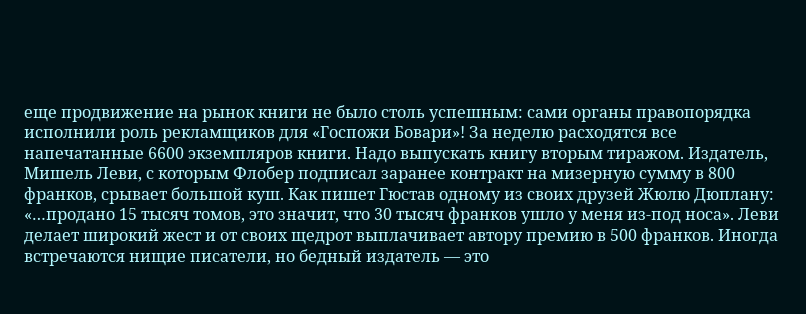еще продвижение на рынок книги не было столь успешным: сами органы правопорядка исполнили роль рекламщиков для «Госпожи Бовари»! За неделю расходятся все напечатанные 6600 экземпляров книги. Надо выпускать книгу вторым тиражом. Издатель, Мишель Леви, с которым Флобер подписал заранее контракт на мизерную сумму в 800 франков, срывает большой куш. Как пишет Гюстав одному из своих друзей Жюлю Дюплану: «…продано 15 тысяч томов, это значит, что 30 тысяч франков ушло у меня из-под носа». Леви делает широкий жест и от своих щедрот выплачивает автору премию в 500 франков. Иногда встречаются нищие писатели, но бедный издатель — это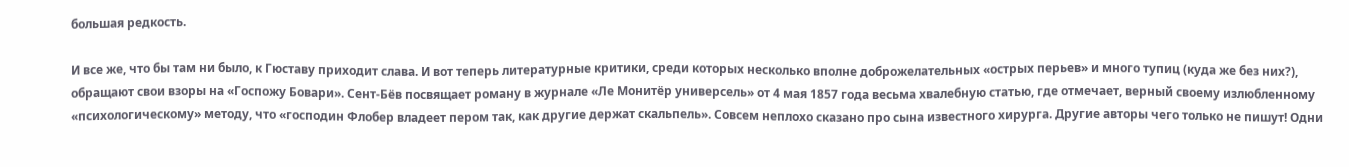большая редкость.

И все же, что бы там ни было, к Гюставу приходит слава. И вот теперь литературные критики, среди которых несколько вполне доброжелательных «острых перьев» и много тупиц (куда же без них?), обращают свои взоры на «Госпожу Бовари». Сент-Бёв посвящает роману в журнале «Ле Монитёр универсель» от 4 мая 1857 года весьма хвалебную статью, где отмечает, верный своему излюбленному «психологическому» методу, что «господин Флобер владеет пером так, как другие держат скальпель». Совсем неплохо сказано про сына известного хирурга. Другие авторы чего только не пишут! Одни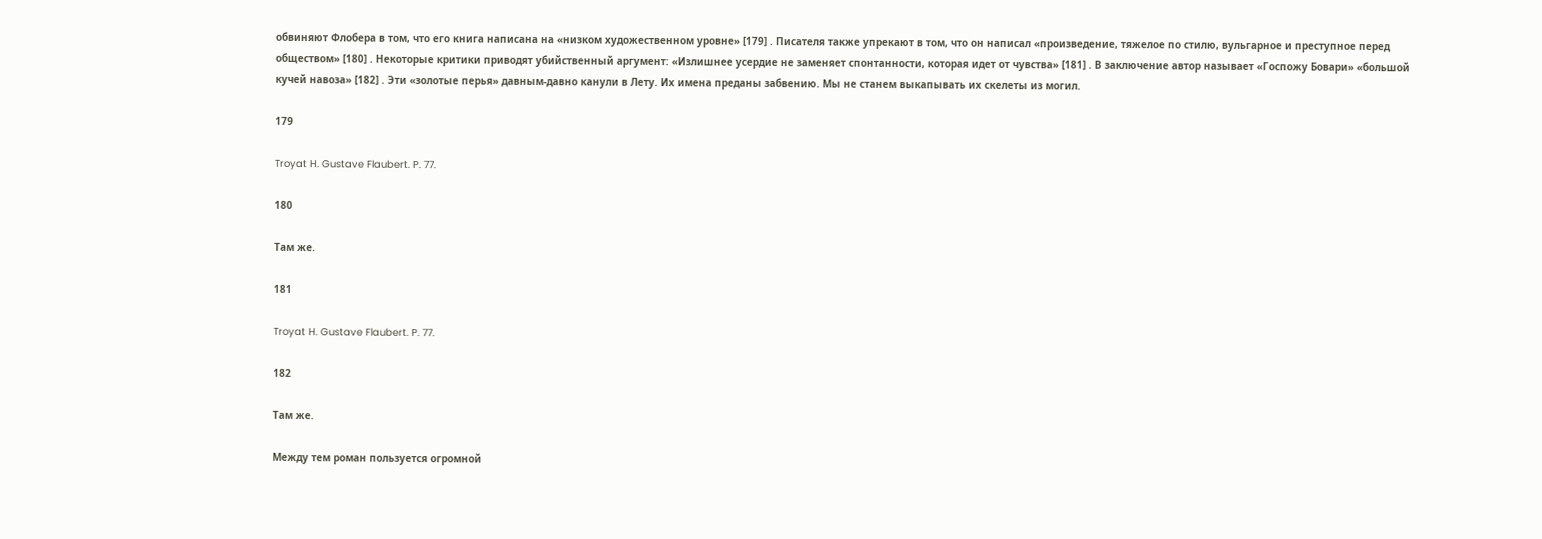обвиняют Флобера в том, что его книга написана на «низком художественном уровне» [179] . Писателя также упрекают в том, что он написал «произведение, тяжелое по стилю, вульгарное и преступное перед обществом» [180] . Некоторые критики приводят убийственный аргумент: «Излишнее усердие не заменяет спонтанности, которая идет от чувства» [181] . В заключение автор называет «Госпожу Бовари» «большой кучей навоза» [182] . Эти «золотые перья» давным-давно канули в Лету. Их имена преданы забвению. Мы не станем выкапывать их скелеты из могил.

179

Troyat H. Gustave Flaubert. P. 77.

180

Там же.

181

Troyat H. Gustave Flaubert. P. 77.

182

Там же.

Между тем роман пользуется огромной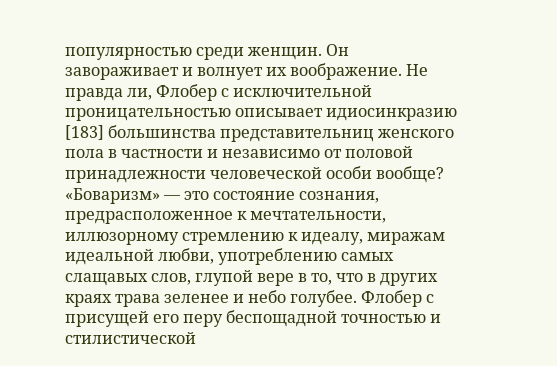популярностью среди женщин. Он завораживает и волнует их воображение. Не правда ли, Флобер с исключительной проницательностью описывает идиосинкразию [183] большинства представительниц женского пола в частности и независимо от половой принадлежности человеческой особи вообще? «Боваризм» — это состояние сознания, предрасположенное к мечтательности, иллюзорному стремлению к идеалу, миражам идеальной любви, употреблению самых слащавых слов, глупой вере в то, что в других краях трава зеленее и небо голубее. Флобер с присущей его перу беспощадной точностью и стилистической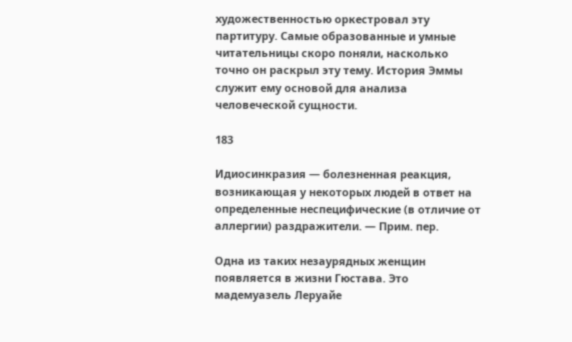художественностью оркестровал эту партитуру. Самые образованные и умные читательницы скоро поняли, насколько точно он раскрыл эту тему. История Эммы служит ему основой для анализа человеческой сущности.

183

Идиосинкразия — болезненная реакция, возникающая у некоторых людей в ответ на определенные неспецифические (в отличие от аллергии) раздражители. — Прим. пер.

Одна из таких незаурядных женщин появляется в жизни Гюстава. Это мадемуазель Леруайе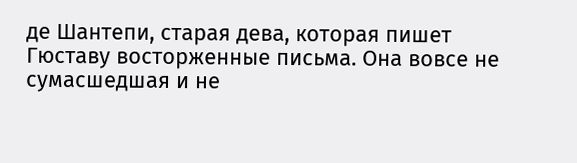де Шантепи, старая дева, которая пишет Гюставу восторженные письма. Она вовсе не сумасшедшая и не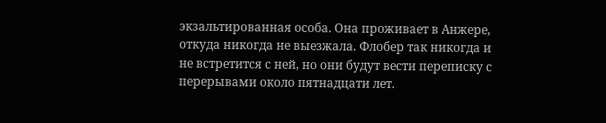экзальтированная особа. Она проживает в Анжере, откуда никогда не выезжала. Флобер так никогда и не встретится с ней, но они будут вести переписку с перерывами около пятнадцати лет.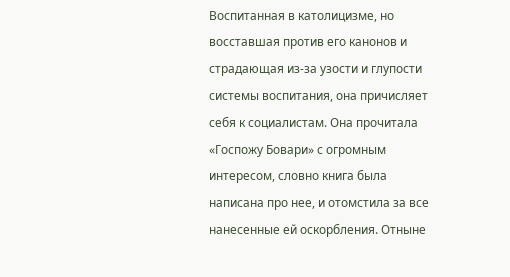Воспитанная в католицизме, но восставшая против его канонов и страдающая из-за узости и глупости системы воспитания, она причисляет себя к социалистам. Она прочитала «Госпожу Бовари» с огромным интересом, словно книга была написана про нее, и отомстила за все нанесенные ей оскорбления. Отныне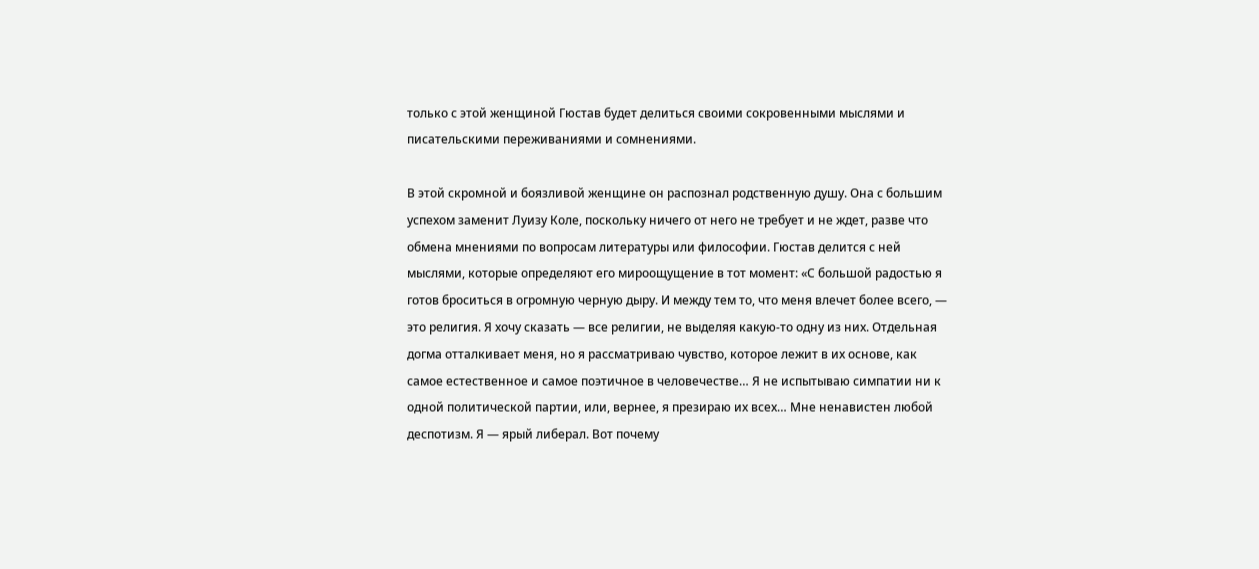только с этой женщиной Гюстав будет делиться своими сокровенными мыслями и писательскими переживаниями и сомнениями.

В этой скромной и боязливой женщине он распознал родственную душу. Она с большим успехом заменит Луизу Коле, поскольку ничего от него не требует и не ждет, разве что обмена мнениями по вопросам литературы или философии. Гюстав делится с ней мыслями, которые определяют его мироощущение в тот момент: «С большой радостью я готов броситься в огромную черную дыру. И между тем то, что меня влечет более всего, — это религия. Я хочу сказать — все религии, не выделяя какую-то одну из них. Отдельная догма отталкивает меня, но я рассматриваю чувство, которое лежит в их основе, как самое естественное и самое поэтичное в человечестве… Я не испытываю симпатии ни к одной политической партии, или, вернее, я презираю их всех… Мне ненавистен любой деспотизм. Я — ярый либерал. Вот почему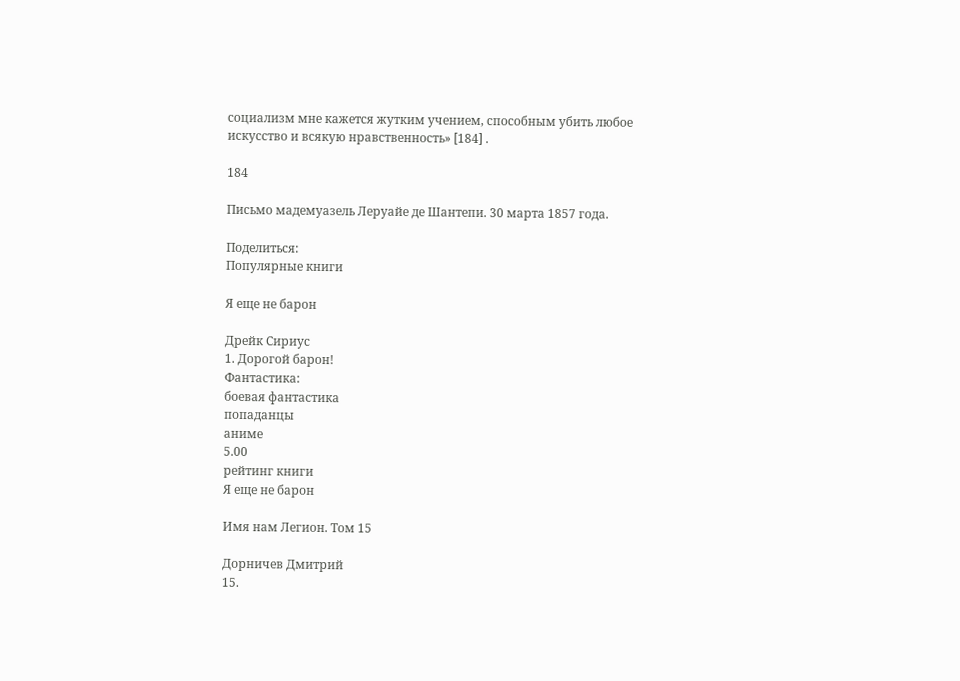социализм мне кажется жутким учением, способным убить любое искусство и всякую нравственность» [184] .

184

Письмо мадемуазель Леруайе де Шантепи. 30 марта 1857 года.

Поделиться:
Популярные книги

Я еще не барон

Дрейк Сириус
1. Дорогой барон!
Фантастика:
боевая фантастика
попаданцы
аниме
5.00
рейтинг книги
Я еще не барон

Имя нам Легион. Том 15

Дорничев Дмитрий
15.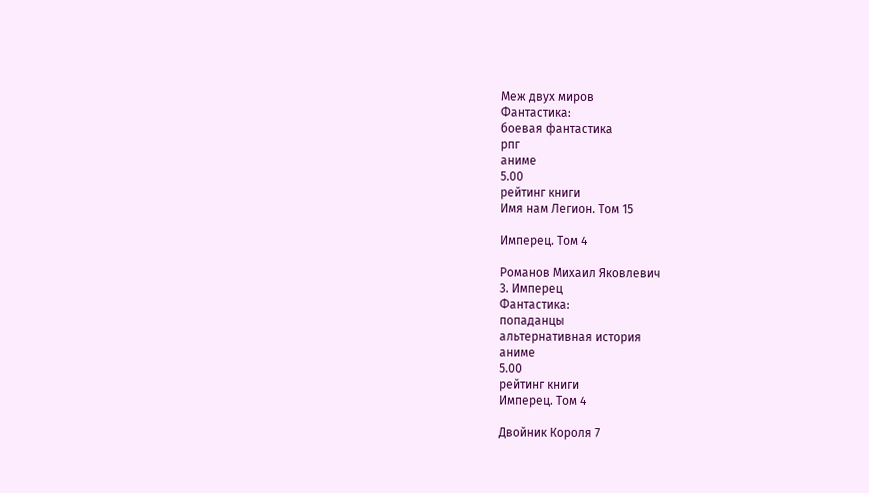Меж двух миров
Фантастика:
боевая фантастика
рпг
аниме
5.00
рейтинг книги
Имя нам Легион. Том 15

Имперец. Том 4

Романов Михаил Яковлевич
3. Имперец
Фантастика:
попаданцы
альтернативная история
аниме
5.00
рейтинг книги
Имперец. Том 4

Двойник Короля 7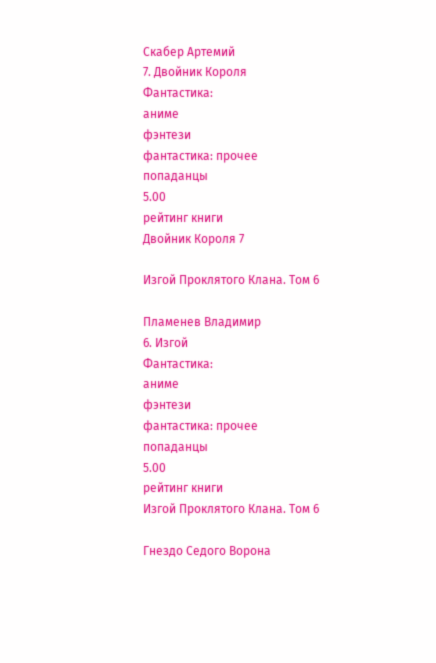Скабер Артемий
7. Двойник Короля
Фантастика:
аниме
фэнтези
фантастика: прочее
попаданцы
5.00
рейтинг книги
Двойник Короля 7

Изгой Проклятого Клана. Том 6

Пламенев Владимир
6. Изгой
Фантастика:
аниме
фэнтези
фантастика: прочее
попаданцы
5.00
рейтинг книги
Изгой Проклятого Клана. Том 6

Гнездо Седого Ворона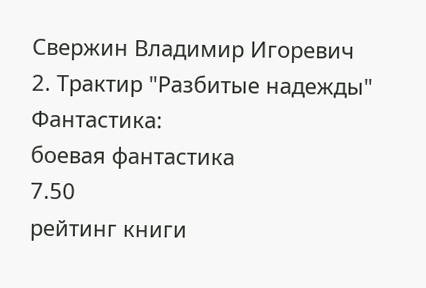Свержин Владимир Игоревич
2. Трактир "Разбитые надежды"
Фантастика:
боевая фантастика
7.50
рейтинг книги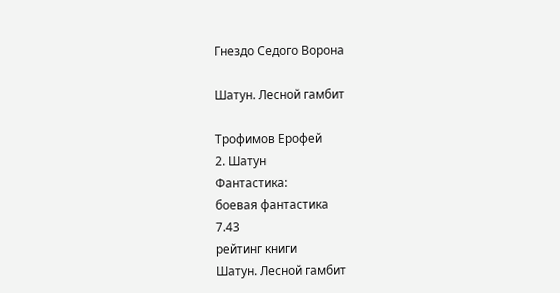Гнездо Седого Ворона

Шатун. Лесной гамбит

Трофимов Ерофей
2. Шатун
Фантастика:
боевая фантастика
7.43
рейтинг книги
Шатун. Лесной гамбит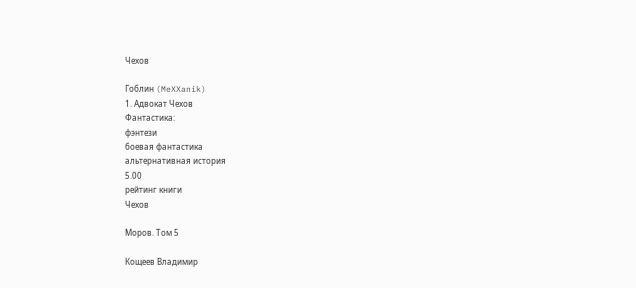Чехов

Гоблин (MeXXanik)
1. Адвокат Чехов
Фантастика:
фэнтези
боевая фантастика
альтернативная история
5.00
рейтинг книги
Чехов

Моров. Том 5

Кощеев Владимир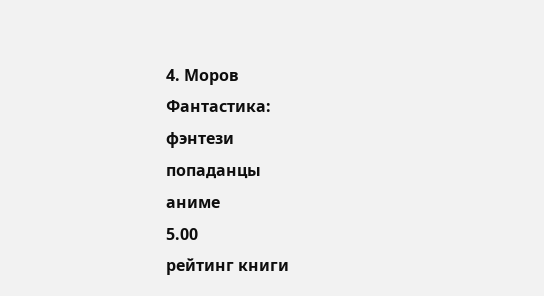4. Моров
Фантастика:
фэнтези
попаданцы
аниме
5.00
рейтинг книги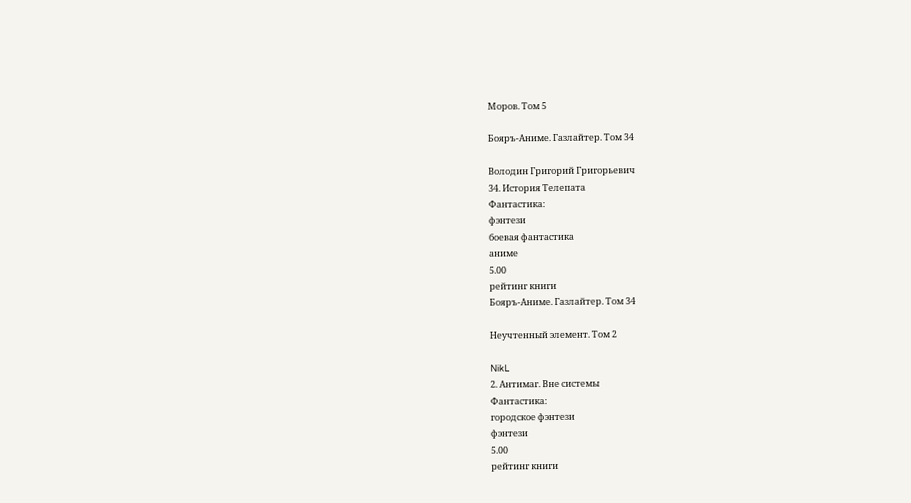Моров. Том 5

Бояръ-Аниме. Газлайтер. Том 34

Володин Григорий Григорьевич
34. История Телепата
Фантастика:
фэнтези
боевая фантастика
аниме
5.00
рейтинг книги
Бояръ-Аниме. Газлайтер. Том 34

Неучтенный элемент. Том 2

NikL
2. Антимаг. Вне системы
Фантастика:
городское фэнтези
фэнтези
5.00
рейтинг книги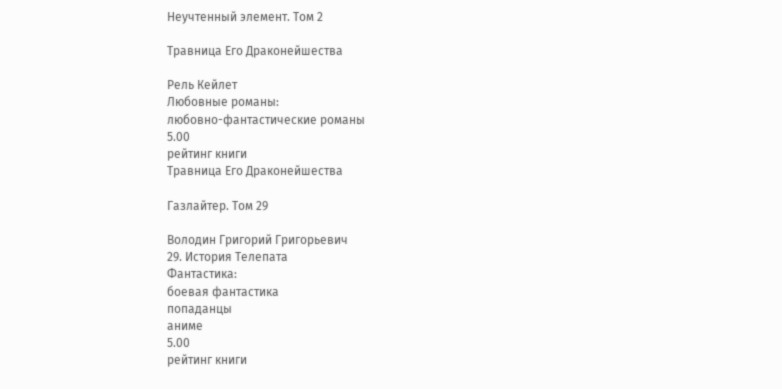Неучтенный элемент. Том 2

Травница Его Драконейшества

Рель Кейлет
Любовные романы:
любовно-фантастические романы
5.00
рейтинг книги
Травница Его Драконейшества

Газлайтер. Том 29

Володин Григорий Григорьевич
29. История Телепата
Фантастика:
боевая фантастика
попаданцы
аниме
5.00
рейтинг книги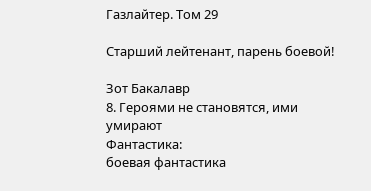Газлайтер. Том 29

Старший лейтенант, парень боевой!

Зот Бакалавр
8. Героями не становятся, ими умирают
Фантастика:
боевая фантастика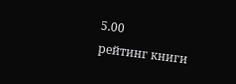5.00
рейтинг книги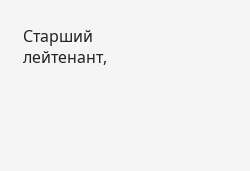Старший лейтенант,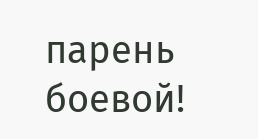парень боевой!